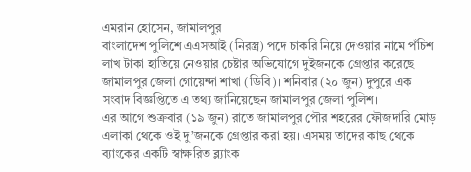এমরান হোসেন, জামালপুর
বাংলাদেশ পুলিশে এএসআই (নিরস্ত্র) পদে চাকরি নিয়ে দেওয়ার নামে পঁচিশ লাখ টাকা হাতিয়ে নেওয়ার চেষ্টার অভিযোগে দুইজনকে গ্রেপ্তার করেছে জামালপুর জেলা গোয়েন্দা শাখা (ডিবি)। শনিবার (২০ জুন) দুপুরে এক সংবাদ বিজ্ঞপ্তিতে এ তথ্য জানিয়েছেন জামালপুর জেলা পুলিশ।
এর আগে শুক্রবার (১৯ জুন) রাতে জামালপুর পৌর শহরের ফৌজদারি মোড় এলাকা থেকে ওই দু’জনকে গ্রেপ্তার করা হয়। এসময় তাদের কাছ থেকে ব্যাংকের একটি স্বাক্ষরিত ব্ল্যাংক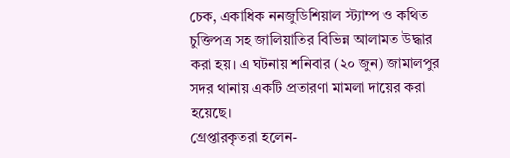চেক, একাধিক ননজুডিশিয়াল স্ট্যাম্প ও কথিত চুক্তিপত্র সহ জালিয়াতির বিভিন্ন আলামত উদ্ধার করা হয়। এ ঘটনায় শনিবার (২০ জুন) জামালপুর সদর থানায় একটি প্রতারণা মামলা দায়ের করা হয়েছে।
গ্রেপ্তারকৃতরা হলেন-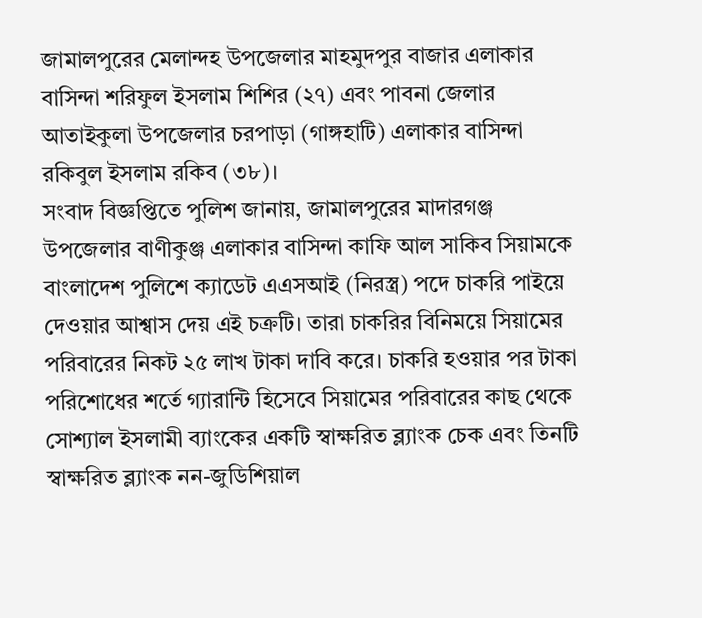জামালপুরের মেলান্দহ উপজেলার মাহমুদপুর বাজার এলাকার বাসিন্দা শরিফুল ইসলাম শিশির (২৭) এবং পাবনা জেলার আতাইকুলা উপজেলার চরপাড়া (গাঙ্গহাটি) এলাকার বাসিন্দা রকিবুল ইসলাম রকিব (৩৮)।
সংবাদ বিজ্ঞপ্তিতে পুলিশ জানায়, জামালপুরের মাদারগঞ্জ উপজেলার বাণীকুঞ্জ এলাকার বাসিন্দা কাফি আল সাকিব সিয়ামকে বাংলাদেশ পুলিশে ক্যাডেট এএসআই (নিরস্ত্র) পদে চাকরি পাইয়ে দেওয়ার আশ্বাস দেয় এই চক্রটি। তারা চাকরির বিনিময়ে সিয়ামের পরিবারের নিকট ২৫ লাখ টাকা দাবি করে। চাকরি হওয়ার পর টাকা পরিশোধের শর্তে গ্যারান্টি হিসেবে সিয়ামের পরিবারের কাছ থেকে সোশ্যাল ইসলামী ব্যাংকের একটি স্বাক্ষরিত ব্ল্যাংক চেক এবং তিনটি স্বাক্ষরিত ব্ল্যাংক নন-জুডিশিয়াল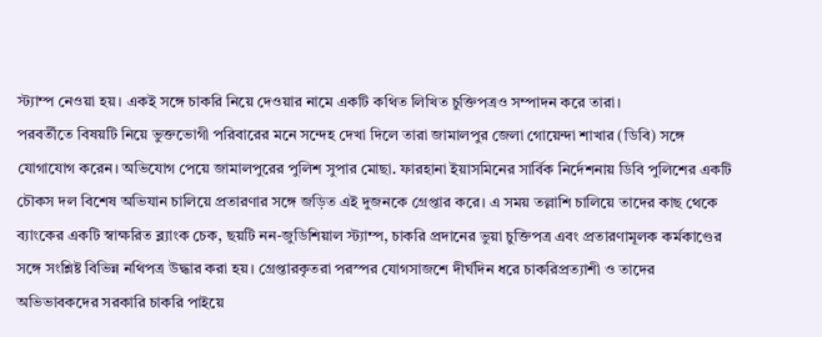স্ট্যাম্প নেওয়া হয়। একই সঙ্গে চাকরি নিয়ে দেওয়ার নামে একটি কথিত লিখিত চুক্তিপত্রও সম্পাদন করে তারা।
পরবর্তীতে বিষয়টি নিয়ে ভুক্তভোগী পরিবারের মনে সন্দেহ দেখা দিলে তারা জামালপুর জেলা গোয়েন্দা শাখার (ডিবি) সঙ্গে যোগাযোগ করেন। অভিযোগ পেয়ে জামালপুরের পুলিশ সুপার মোছা. ফারহানা ইয়াসমিনের সার্বিক নির্দেশনায় ডিবি পুলিশের একটি চৌকস দল বিশেষ অভিযান চালিয়ে প্রতারণার সঙ্গে জড়িত এই দুজনকে গ্রেপ্তার করে। এ সময় তল্লাশি চালিয়ে তাদের কাছ থেকে ব্যাংকের একটি স্বাক্ষরিত ব্ল্যাংক চেক, ছয়টি নন-জুডিশিয়াল স্ট্যাম্প, চাকরি প্রদানের ভুয়া চুক্তিপত্র এবং প্রতারণামূলক কর্মকাণ্ডের সঙ্গে সংশ্লিষ্ট বিভিন্ন নথিপত্র উদ্ধার করা হয়। গ্রেপ্তারকৃতরা পরস্পর যোগসাজশে দীর্ঘদিন ধরে চাকরিপ্রত্যাশী ও তাদের অভিভাবকদের সরকারি চাকরি পাইয়ে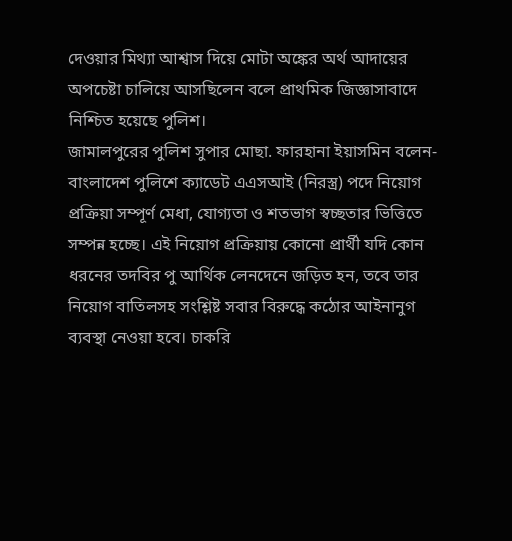দেওয়ার মিথ্যা আশ্বাস দিয়ে মোটা অঙ্কের অর্থ আদায়ের অপচেষ্টা চালিয়ে আসছিলেন বলে প্রাথমিক জিজ্ঞাসাবাদে নিশ্চিত হয়েছে পুলিশ।
জামালপুরের পুলিশ সুপার মোছা. ফারহানা ইয়াসমিন বলেন- বাংলাদেশ পুলিশে ক্যাডেট এএসআই (নিরস্ত্র) পদে নিয়োগ প্রক্রিয়া সম্পূর্ণ মেধা, যোগ্যতা ও শতভাগ স্বচ্ছতার ভিত্তিতে সম্পন্ন হচ্ছে। এই নিয়োগ প্রক্রিয়ায় কোনো প্রার্থী যদি কোন ধরনের তদবির পু আর্থিক লেনদেনে জড়িত হন, তবে তার নিয়োগ বাতিলসহ সংশ্লিষ্ট সবার বিরুদ্ধে কঠোর আইনানুগ ব্যবস্থা নেওয়া হবে। চাকরি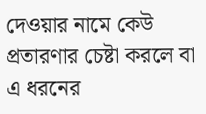দেওয়ার নামে কেউ প্রতারণার চেষ্টা করলে বা এ ধরনের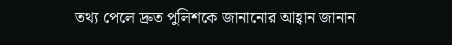তথ্য পেলে দ্রুত পুলিশকে জানানোর আহ্বান জানান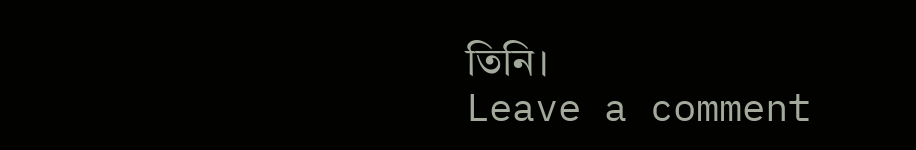তিনি।
Leave a comment